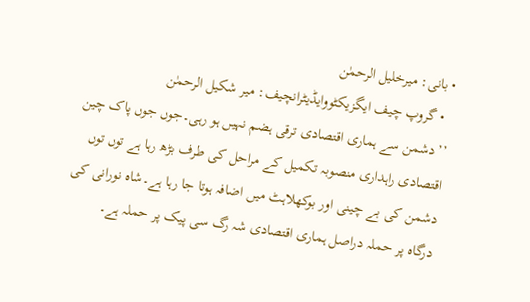• بانی: میرخلیل الرحمٰن
  • گروپ چیف ایگزیکٹووایڈیٹرانچیف: میر شکیل الرحمٰن
’’دشمن سے ہماری اقتصادی ترقی ہضم نہیں ہو رہی۔جوں جوں پاک چین اقتصادی راہداری منصوبہ تکمیل کے مراحل کی طرف بڑھ رہا ہے توں توں دشمن کی بے چینی اور بوکھلاہٹ میں اضافہ ہوتا جا رہا ہے۔شاہ نورانی کی درگاہ پر حملہ دراصل ہماری اقتصادی شہ رگ سی پیک پر حملہ ہے۔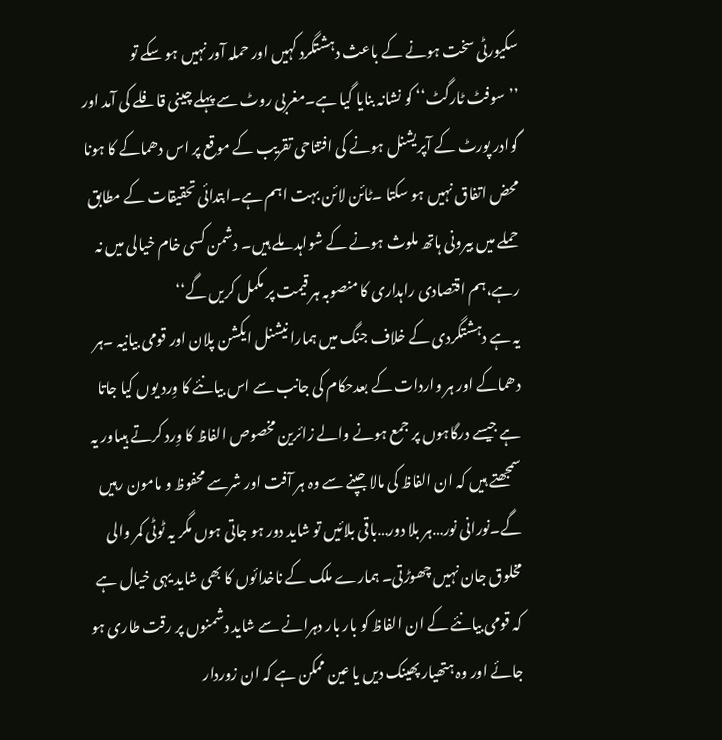سکیورٹی سخت ہونے کے باعث دہشتگرد کہیں اور حملہ آور نہیں ہو سکے تو ’’سوفٹ ٹارگٹ‘‘ کو نشانہ بنایا گیا ہے۔مغربی روٹ سے پہلے چینی قافلے کی آمد اور گوادر پورٹ کے آپریشنل ہونے کی افتتاحی تقریب کے موقع پر اس دھماکے کا ہونا محض اتفاق نہیں ہو سکتا ۔ٹائن لائن بہت اہم ہے۔ابتدائی تحقیقات کے مطابق حملے میں بیرونی ہاتھ ملوث ہونے کے شواہد ملے ہیں۔ دشمن کسی خام خیالی میں نہ رہے،ہم اقتصادی راہداری کا منصوبہ ہر قیمت پر مکمل کریں گے‘‘
یہ ہے دہشتگردی کے خلاف جنگ میں ہمارا نیشنل ایکشن پلان اور قومی بیانیہ ۔ہر دھماکے اور ہر واردات کے بعدحکام کی جانب سے اس بیانئے کا وِرد یوں کیا جاتا ہے جیسے درگاہوں پر جمع ہونے والے زائرین مخصوص الفاظ کا وِرد کرتے ہیںاور یہ سمجھتے ہیں کہ ان الفاظ کی مالا جپنے سے وہ ہر آفت اور شرسے محفوظ و مامون رہیں گے۔نورانی نور…ہر بلا دور…باقی بلائیں تو شاید دور ہو جاتی ہوں مگر یہ ٹوٹی کمر والی مخلوق جان نہیں چھوڑتی۔ ہمارے ملک کے ناخدائوں کا بھی شاید یہی خیال ہے کہ قومی بیانئے کے ان الفاظ کو بار بار دہرانے سے شاید دشمنوں پر رقت طاری ہو جائے اور وہ ہتھیار پھینک دیں یا عین ممکن ہے کہ ان زوردار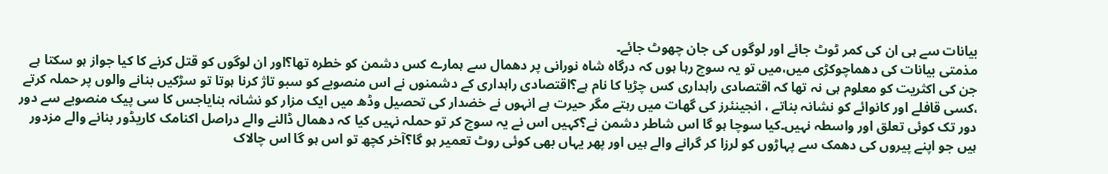بیانات سے ہی ان کی کمر ٹوٹ جائے اور لوگوں کی جان چھوٹ جائے۔
مذمتی بیانات کی دھماچوکڑی میں،میں تو یہ سوچ رہا ہوں کہ درگاہ شاہ نورانی پر دھمال سے ہمارے کس دشمن کو خطرہ تھا؟اور ان لوگوں کو قتل کرنے کا کیا جواز ہو سکتا ہے جن کی اکثریت کو معلوم ہی نہ تھا کہ اقتصادی راہداری کس چڑیا کا نام ہے؟اقتصادی راہداری کے دشمنوں نے اس منصوبے کو سبو تاژ کرنا ہوتا تو سڑکیں بنانے والوں پر حملہ کرتے ،کسی قافلے اور کانوائے کو نشانہ بناتے ، انجینئرز کی گھات میں رہتے مگر حیرت ہے انہوں نے خضدار کی تحصیل وڈھ میں ایک مزار کو نشانہ بنایاجس کا سی پیک منصوبے سے دور دور تک کوئی تعلق اور واسطہ نہیں۔کیا سوچا ہو گا اس شاطر دشمن نے؟کہیں اس نے یہ سوچ کر تو حملہ نہیں کیا کہ دھمال ڈالنے والے دراصل اکنامک کاریڈور بنانے والے مزدور ہیں جو اپنے پیروں کی دھمک سے پہاڑوں کو لرزا کر گرانے والے ہیں اور پھر یہاں بھی کوئی روٹ تعمیر ہو گا؟آخر کچھ تو اس ہو گا اس چالاک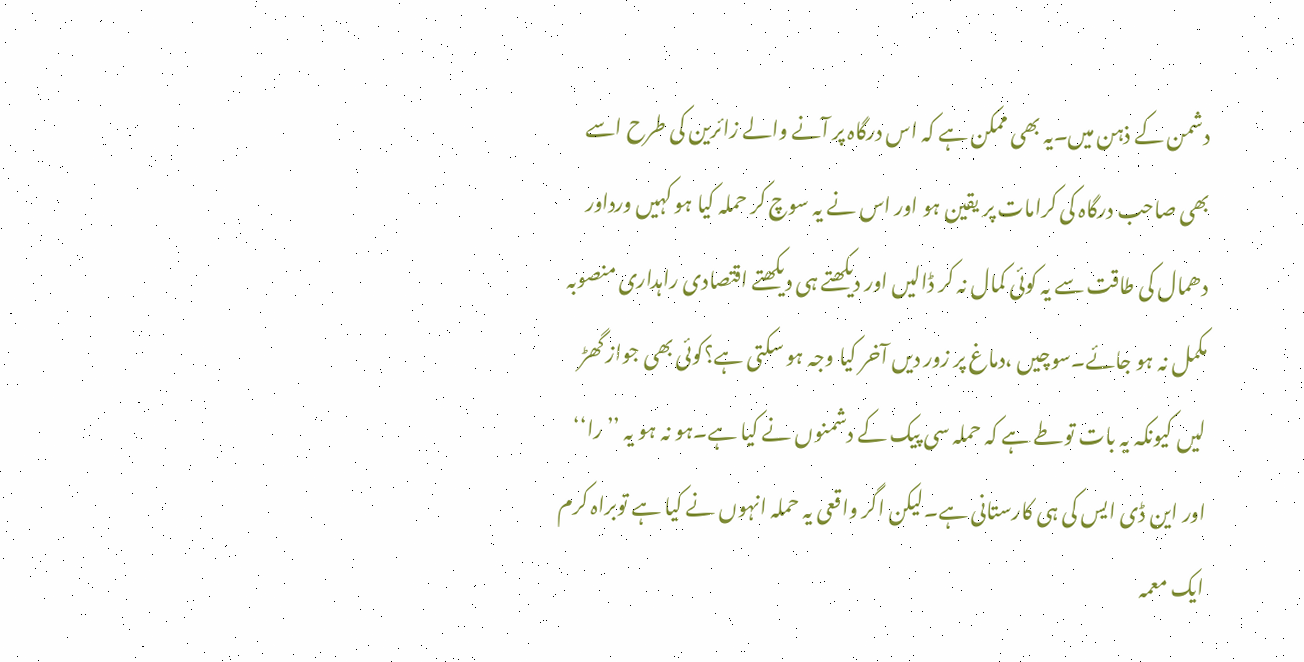دشمن کے ذہن میں۔یہ بھی ممکن ہے کہ اس درگاہ پر آنے والے زائرین کی طرح اسے بھی صاحب درگاہ کی کرامات پر یقین ہو اور اس نے یہ سوچ کر حملہ کیا ہو کہیں ورداور دھمال کی طاقت سے یہ کوئی کمال نہ کر ڈالیں اور دیکھتے ہی دیکھتے اقتصادی راہداری منصوبہ مکمل نہ ہو جائے۔سوچیں ،دماغ پر زور دیں آخر کیا وجہ ہو سکتی ہے؟کوئی بھی جواز گھڑ لیں کیونکہ یہ بات توطے ہے کہ حملہ سی پیک کے دشمنوں نے کیا ہے۔ہو نہ ہو یہ ’’را‘‘ اور این ڈی ایس کی ہی کارستانی ہے۔لیکن اگر واقعی یہ حملہ انہوں نے کیا ہے توبراہ کرم ایک معمہ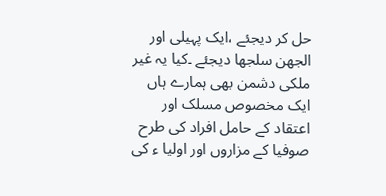حل کر دیجئے ،ایک پہیلی اور الجھن سلجھا دیجئے ۔کیا یہ غیر ملکی دشمن بھی ہمارے ہاں ایک مخصوص مسلک اور اعتقاد کے حامل افراد کی طرح صوفیا کے مزاروں اور اولیا ء کی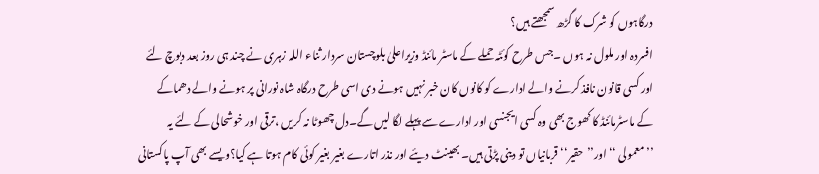درگاہوں کو شرک کا گڑھ سمجھتے ہیں؟
افسردہ اور ملول نہ ہوں ۔جس طرح کوئٹہ حملے کے ماسٹر مائنڈ وزیراعلیٰ بلوچستان سردار ثناء اللہ زہری نے چند ہی روز بعد دبوچ لئے اور کسی قانون نافذ کرنے والے ادارے کو کانوں کان خبر نہیں ہونے دی اسی طرح درگاہ شاہ نورانی پر ہونے والے دھماکے کے ماسٹرمائنڈ کا کھوج بھی وہ کسی ایجنسی اور ادارے سے پہلے لگا لیں گے۔دل چھوٹا نہ کریں ،ترقی اور خوشحالی کے لئے یہ ’’معمولی ‘‘اور’’حقیر‘‘ قربانیاں تو دینی پڑتی ہیں۔ بھینٹ دیئے اور نذر اتارے بغیر بغیر کوئی کام ہوتا ہے کیا؟ویسے بھی آپ پاکستانی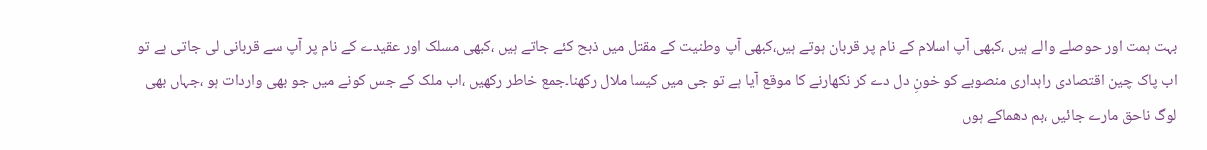بہت ہمت اور حوصلے والے ہیں ،کبھی آپ اسلام کے نام پر قربان ہوتے ہیں،کبھی آپ وطنیت کے مقتل میں ذبح کئے جاتے ہیں ،کبھی مسلک اور عقیدے کے نام پر آپ سے قربانی لی جاتی ہے تو اب پاک چین اقتصادی راہداری منصوبے کو خونِ دل دے کر نکھارنے کا موقع آیا ہے تو جی میں کیسا ملال رکھنا۔جمع خاطر رکھیں ،اب ملک کے جس کونے میں جو بھی واردات ہو ،جہاں بھی لوگ ناحق مارے جائیں ،بم دھماکے ہوں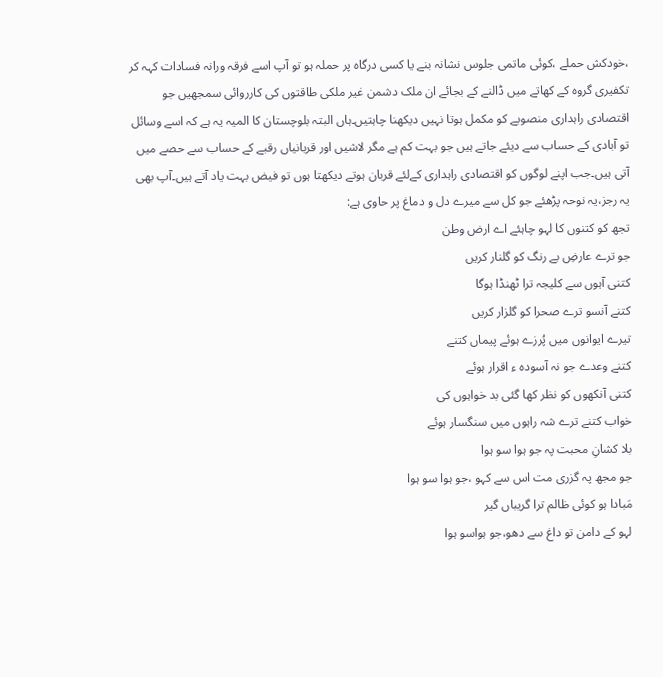،خودکش حملے ،کوئی ماتمی جلوس نشانہ بنے یا کسی درگاہ پر حملہ ہو تو آپ اسے فرقہ ورانہ فسادات کہہ کر تکفیری گروہ کے کھاتے میں ڈالنے کے بجائے ان ملک دشمن غیر ملکی طاقتوں کی کارروائی سمجھیں جو اقتصادی راہداری منصوبے کو مکمل ہوتا نہیں دیکھنا چاہتیں۔ہاں البتہ بلوچستان کا المیہ یہ ہے کہ اسے وسائل تو آبادی کے حساب سے دیئے جاتے ہیں جو بہت کم ہے مگر لاشیں اور قربانیاں رقبے کے حساب سے حصے میں آتی ہیں۔جب اپنے لوگوں کو اقتصادی راہداری کےلئے قربان ہوتے دیکھتا ہوں تو فیض بہت یاد آتے ہیں۔آپ بھی یہ رجز،یہ نوحہ پڑھئے جو کل سے میرے دل و دماغ پر حاوی ہے:
تجھ کو کتنوں کا لہو چاہئے اے ارض وطن
جو ترے عارضِ بے رنگ کو گلنار کریں
کتنی آہوں سے کلیجہ ترا ٹھنڈا ہوگا
کتنے آنسو ترے صحرا کو گلزار کریں
تیرے ایوانوں میں پُرزے ہوئے پیماں کتنے
کتنے وعدے جو نہ آسودہ ء اقرار ہوئے
کتنی آنکھوں کو نظر کھا گئی بد خواہوں کی
خواب کتنے ترے شہ راہوں میں سنگسار ہوئے
بلا کشانِ محبت پہ جو ہوا سو ہوا
جو مجھ پہ گزری مت اس سے کہو ،جو ہوا سو ہوا
مَبادا ہو کوئی ظالم ترا گریباں گیر
لہو کے دامن تو داغ سے دھو،جو ہواسو ہوا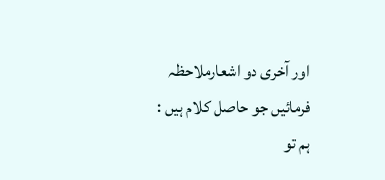اور آخری دو اشعارملاحظہ فرمائیں جو حاصل کلام ہیں :
ہم تو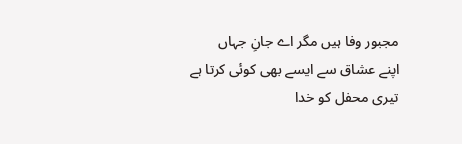مجبور وفا ہیں مگر اے جانِ جہاں
اپنے عشاق سے ایسے بھی کوئی کرتا ہے
تیری محفل کو خدا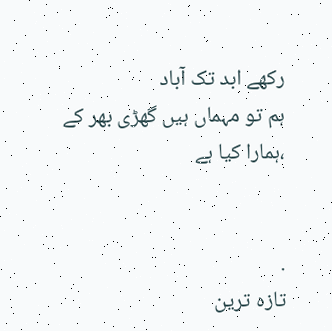رکھے ابد تک آباد
ہم تو مہماں ہیں گھڑی بھر کے ،ہمارا کیا ہے


.
تازہ ترین